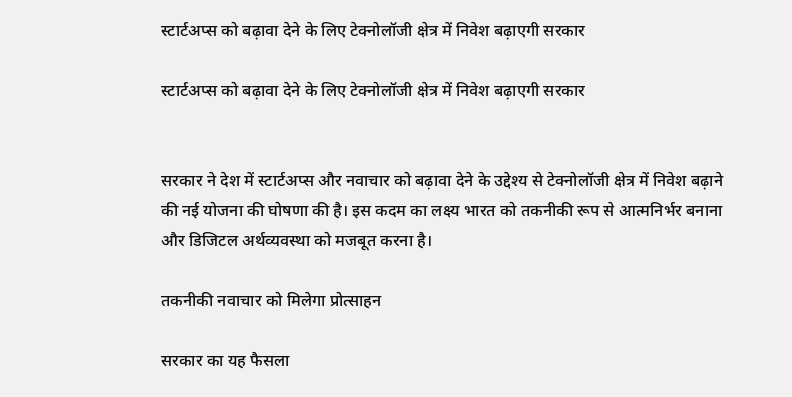स्टार्टअप्स को बढ़ावा देने के लिए टेक्नोलॉजी क्षेत्र में निवेश बढ़ाएगी सरकार

स्टार्टअप्स को बढ़ावा देने के लिए टेक्नोलॉजी क्षेत्र में निवेश बढ़ाएगी सरकार


सरकार ने देश में स्टार्टअप्स और नवाचार को बढ़ावा देने के उद्देश्य से टेक्नोलॉजी क्षेत्र में निवेश बढ़ाने की नई योजना की घोषणा की है। इस कदम का लक्ष्य भारत को तकनीकी रूप से आत्मनिर्भर बनाना और डिजिटल अर्थव्यवस्था को मजबूत करना है।

तकनीकी नवाचार को मिलेगा प्रोत्साहन

सरकार का यह फैसला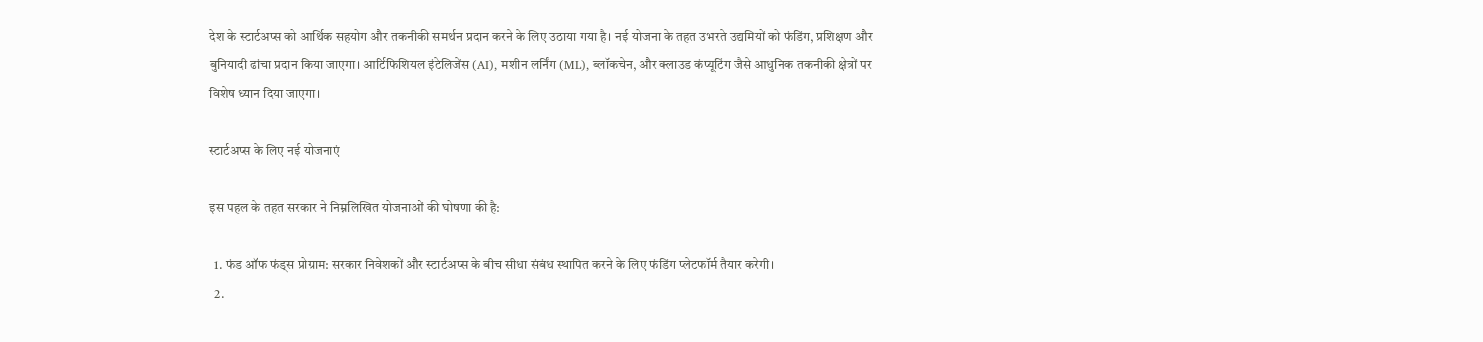देश के स्टार्टअप्स को आर्थिक सहयोग और तकनीकी समर्थन प्रदान करने के लिए उठाया गया है। नई योजना के तहत उभरते उद्यमियों को फंडिंग, प्रशिक्षण और बुनियादी ढांचा प्रदान किया जाएगा। आर्टिफिशियल इंटेलिजेंस (AI), मशीन लर्निंग (ML), ब्लॉकचेन, और क्लाउड कंप्यूटिंग जैसे आधुनिक तकनीकी क्षेत्रों पर विशेष ध्यान दिया जाएगा।

स्टार्टअप्स के लिए नई योजनाएं

इस पहल के तहत सरकार ने निम्नलिखित योजनाओं की घोषणा की है:

  1. फंड ऑफ फंड्स प्रोग्राम: सरकार निवेशकों और स्टार्टअप्स के बीच सीधा संबंध स्थापित करने के लिए फंडिंग प्लेटफॉर्म तैयार करेगी।
  2.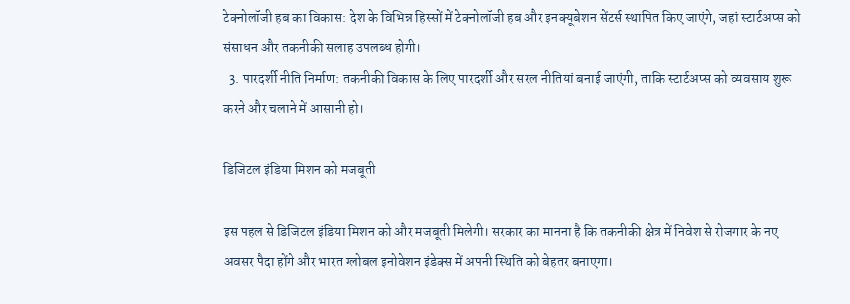टेक्नोलॉजी हब का विकास: देश के विभिन्न हिस्सों में टेक्नोलॉजी हब और इनक्यूबेशन सेंटर्स स्थापित किए जाएंगे, जहां स्टार्टअप्स को संसाधन और तकनीकी सलाह उपलब्ध होगी।
  3. पारदर्शी नीति निर्माण: तकनीकी विकास के लिए पारदर्शी और सरल नीतियां बनाई जाएंगी, ताकि स्टार्टअप्स को व्यवसाय शुरू करने और चलाने में आसानी हो।

डिजिटल इंडिया मिशन को मजबूती

इस पहल से डिजिटल इंडिया मिशन को और मजबूती मिलेगी। सरकार का मानना है कि तकनीकी क्षेत्र में निवेश से रोजगार के नए अवसर पैदा होंगे और भारत ग्लोबल इनोवेशन इंडेक्स में अपनी स्थिति को बेहतर बनाएगा।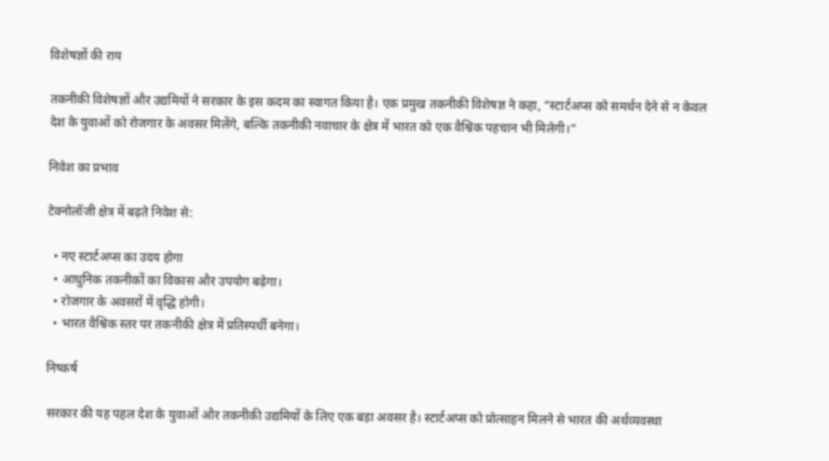विशेषज्ञों की राय

तकनीकी विशेषज्ञों और उद्यमियों ने सरकार के इस कदम का स्वागत किया है। एक प्रमुख तकनीकी विशेषज्ञ ने कहा, “स्टार्टअप्स को समर्थन देने से न केवल देश के युवाओं को रोजगार के अवसर मिलेंगे, बल्कि तकनीकी नवाचार के क्षेत्र में भारत को एक वैश्विक पहचान भी मिलेगी।”

निवेश का प्रभाव

टेक्नोलॉजी क्षेत्र में बढ़ते निवेश से:

  • नए स्टार्टअप्स का उदय होगा
  • आधुनिक तकनीकों का विकास और उपयोग बढ़ेगा।
  • रोजगार के अवसरों में वृद्धि होगी।
  • भारत वैश्विक स्तर पर तकनीकी क्षेत्र में प्रतिस्पर्धी बनेगा।

निष्कर्ष

सरकार की यह पहल देश के युवाओं और तकनीकी उद्यमियों के लिए एक बड़ा अवसर है। स्टार्टअप्स को प्रोत्साहन मिलने से भारत की अर्थव्यवस्था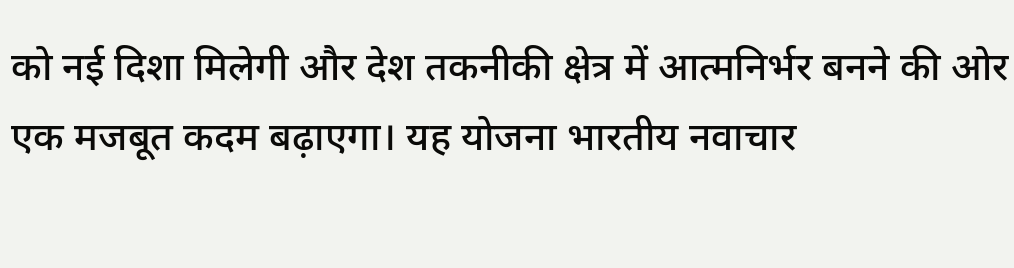को नई दिशा मिलेगी और देश तकनीकी क्षेत्र में आत्मनिर्भर बनने की ओर एक मजबूत कदम बढ़ाएगा। यह योजना भारतीय नवाचार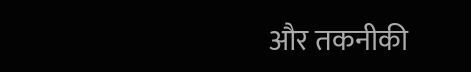और तकनीकी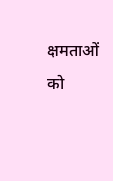क्षमताओं को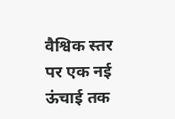वैश्विक स्तर पर एक नई ऊंचाई तक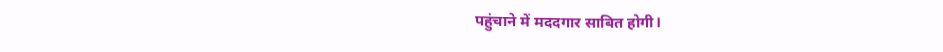पहुंचाने में मददगार साबित होगी।